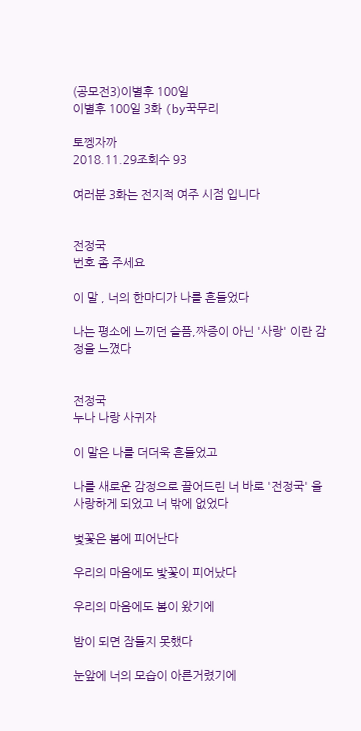(공모전3)이별후 100일
이별후 100일 3화 (by꾹무리

토껭자까
2018.11.29조회수 93

여러분 3화는 전지적 여주 시점 입니다


전정국
번호 좀 주세요

이 말 , 너의 한마디가 나를 흔들었다

나는 평소에 느끼던 슬픔,짜증이 아닌 '사랑' 이란 감정을 느꼈다


전정국
누나 나랑 사귀자

이 말은 나를 더더욱 흔들었고

나를 새로운 감정으로 끌어드린 너 바로 '전정국' 을 사랑하게 되었고 너 밖에 없었다

벛꽃은 봄에 피어난다

우리의 마음에도 밫꽃이 피어났다

우리의 마음에도 봄이 왔기에

밤이 되면 잠들지 못했다

눈앞에 너의 모습이 아른거렸기에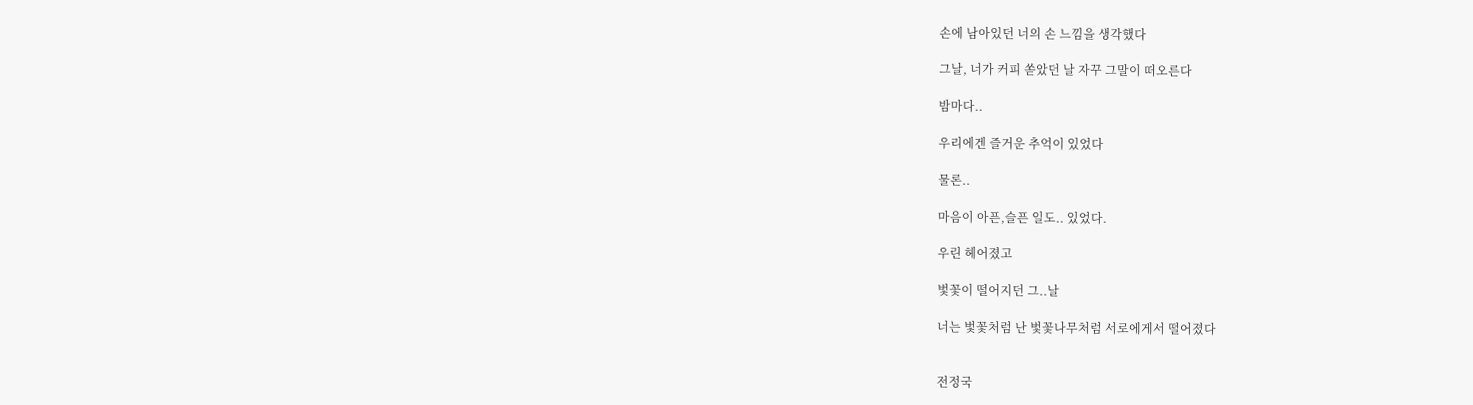손에 남아있던 너의 손 느낌을 생각했다

그날, 너가 커피 쏟았던 날 자꾸 그말이 떠오른다

밤마다..

우리에겐 즐거운 추억이 있었다

물론..

마음이 아픈,슬픈 일도.. 있었다.

우린 헤어졌고

벛꽃이 떨어지던 그..날

너는 벛꽃처럼 난 벛꽃나무처럼 서로에게서 떨어졌다


전정국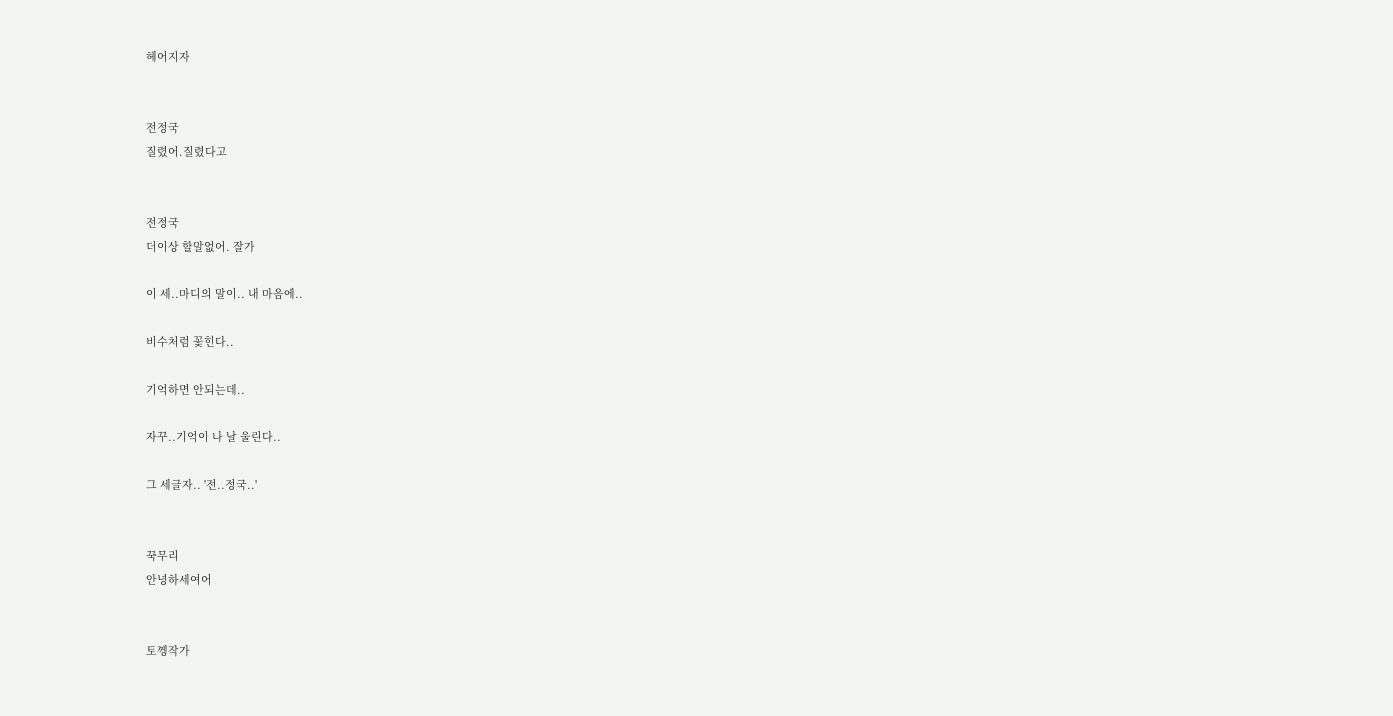헤어지자


전정국
질렸어.질렸다고


전정국
더이상 할말없어. 잘가

이 세..마디의 말이.. 내 마음에..

비수처럼 꽃힌다..

기억하면 안되는데..

자꾸..기억이 나 날 울린다..

그 세글자.. '전..정국..'


꾹무리
안녕하세여어


토껭작가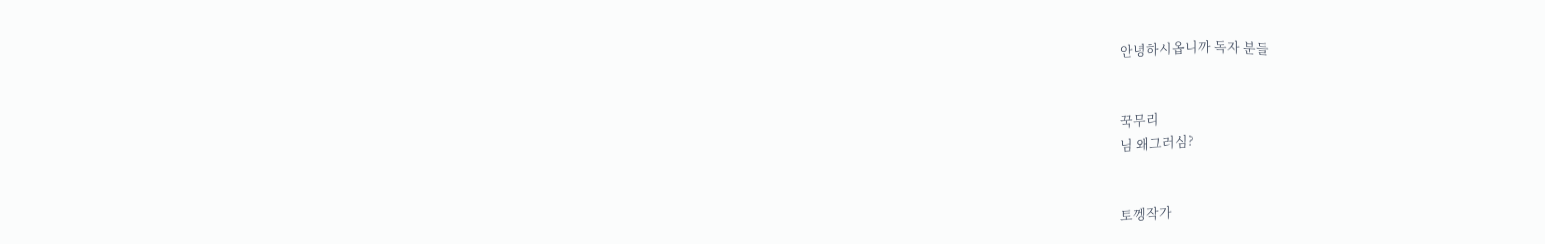안녕하시옵니까 독자 분들


꾹무리
님 왜그러심?


토껭작가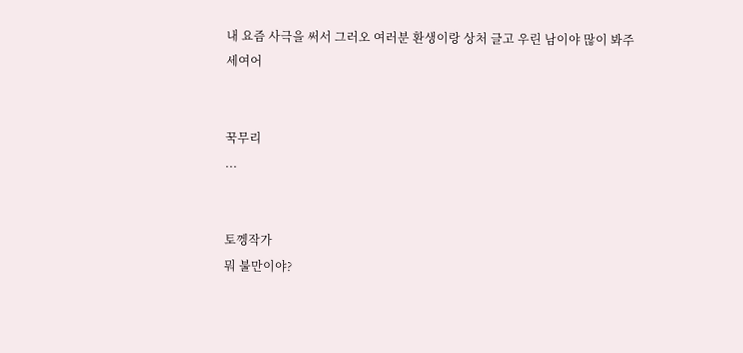내 요즘 사극을 써서 그러오 여러분 환생이랑 상처 글고 우린 남이야 많이 봐주세여어


꾹무리
...


토껭작가
뭐 불만이야?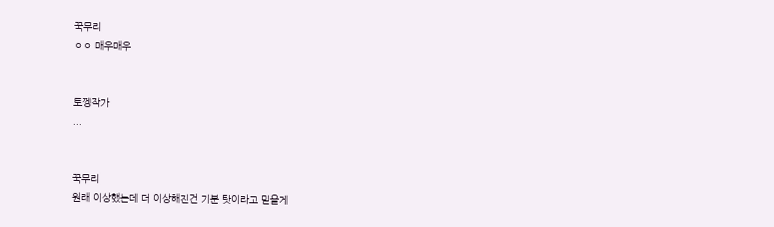꾹무리
ㅇㅇ 매우매우


토껭작가
...


꾹무리
원래 이상했는데 더 이상해진건 기분 탓이라고 믿을게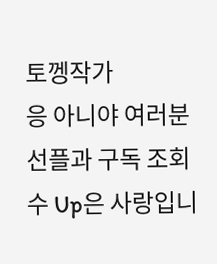토껭작가
응 아니야 여러분 선플과 구독 조회수 Up은 사랑입니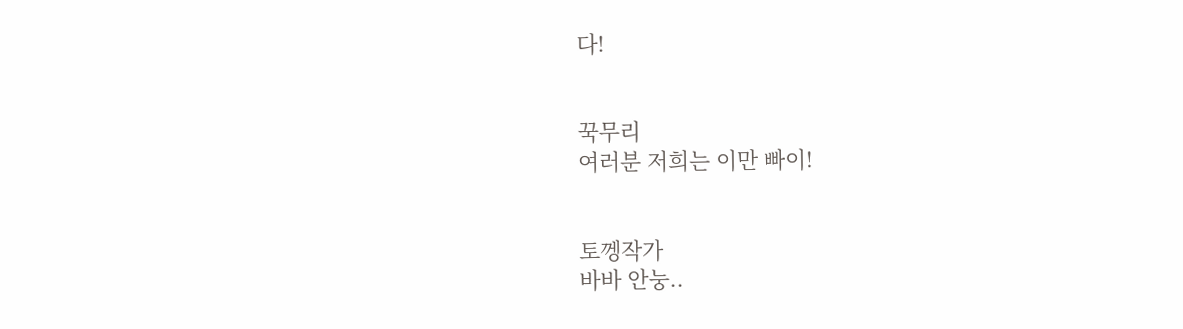다!


꾹무리
여러분 저희는 이만 빠이!


토껭작가
바바 안눙..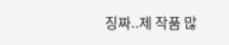징짜..제 작품 많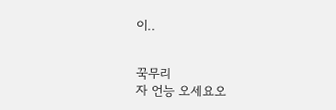이..


꾹무리
자 언능 오세요오